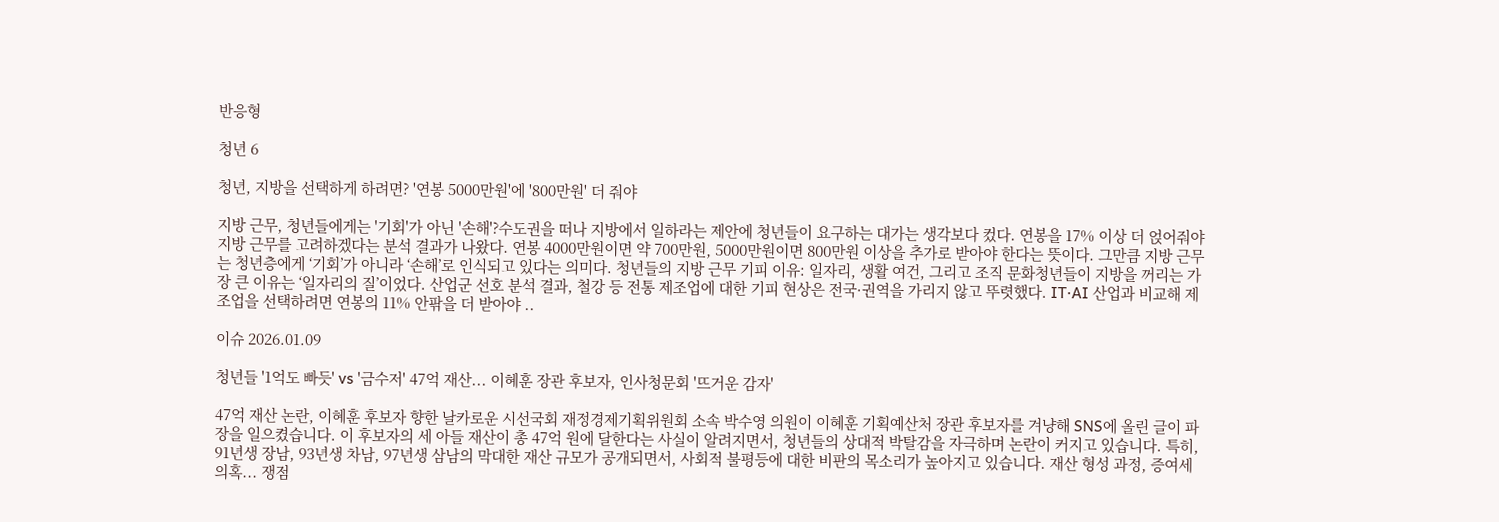반응형

청년 6

청년, 지방을 선택하게 하려면? '연봉 5000만원'에 '800만원' 더 줘야

지방 근무, 청년들에게는 '기회'가 아닌 '손해'?수도권을 떠나 지방에서 일하라는 제안에 청년들이 요구하는 대가는 생각보다 컸다. 연봉을 17% 이상 더 얹어줘야 지방 근무를 고려하겠다는 분석 결과가 나왔다. 연봉 4000만원이면 약 700만원, 5000만원이면 800만원 이상을 추가로 받아야 한다는 뜻이다. 그만큼 지방 근무는 청년층에게 ‘기회’가 아니라 ‘손해’로 인식되고 있다는 의미다. 청년들의 지방 근무 기피 이유: 일자리, 생활 여건, 그리고 조직 문화청년들이 지방을 꺼리는 가장 큰 이유는 ‘일자리의 질’이었다. 산업군 선호 분석 결과, 철강 등 전통 제조업에 대한 기피 현상은 전국·권역을 가리지 않고 뚜렷했다. IT·AI 산업과 비교해 제조업을 선택하려면 연봉의 11% 안팎을 더 받아야 ..

이슈 2026.01.09

청년들 '1억도 빠듯' vs '금수저' 47억 재산... 이혜훈 장관 후보자, 인사청문회 '뜨거운 감자'

47억 재산 논란, 이혜훈 후보자 향한 날카로운 시선국회 재정경제기획위원회 소속 박수영 의원이 이혜훈 기획예산처 장관 후보자를 겨냥해 SNS에 올린 글이 파장을 일으켰습니다. 이 후보자의 세 아들 재산이 총 47억 원에 달한다는 사실이 알려지면서, 청년들의 상대적 박탈감을 자극하며 논란이 커지고 있습니다. 특히, 91년생 장남, 93년생 차남, 97년생 삼남의 막대한 재산 규모가 공개되면서, 사회적 불평등에 대한 비판의 목소리가 높아지고 있습니다. 재산 형성 과정, 증여세 의혹... 쟁점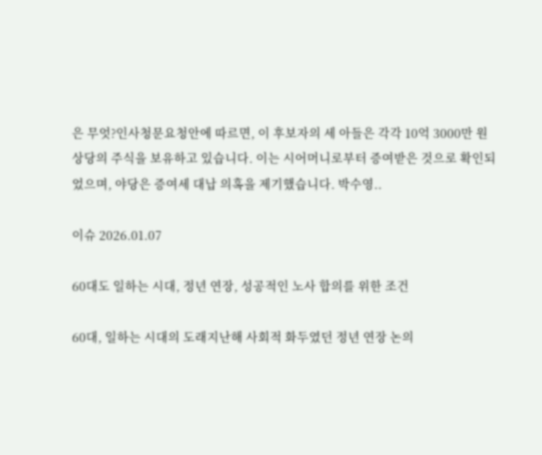은 무엇?인사청문요청안에 따르면, 이 후보자의 세 아들은 각각 10억 3000만 원 상당의 주식을 보유하고 있습니다. 이는 시어머니로부터 증여받은 것으로 확인되었으며, 야당은 증여세 대납 의혹을 제기했습니다. 박수영..

이슈 2026.01.07

60대도 일하는 시대, 정년 연장, 성공적인 노사 합의를 위한 조건

60대, 일하는 시대의 도래지난해 사회적 화두였던 정년 연장 논의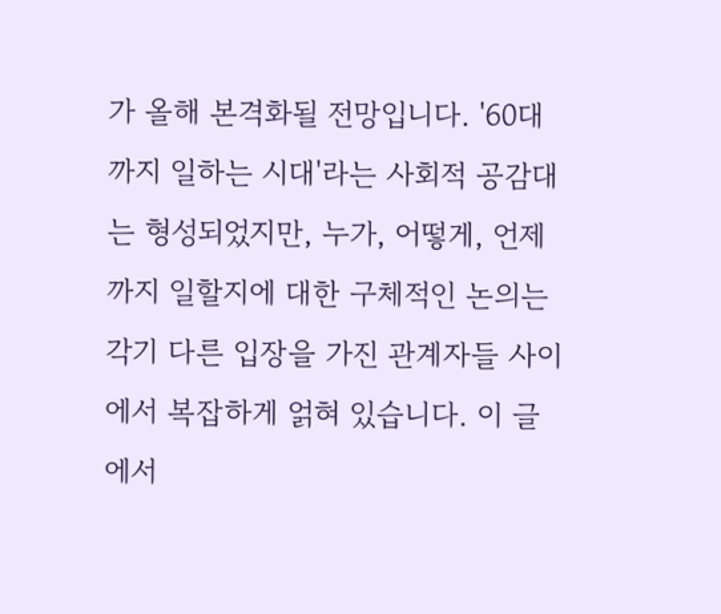가 올해 본격화될 전망입니다. '60대까지 일하는 시대'라는 사회적 공감대는 형성되었지만, 누가, 어떻게, 언제까지 일할지에 대한 구체적인 논의는 각기 다른 입장을 가진 관계자들 사이에서 복잡하게 얽혀 있습니다. 이 글에서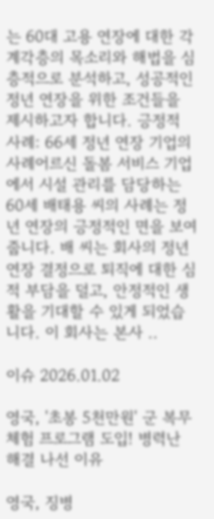는 60대 고용 연장에 대한 각계각층의 목소리와 해법을 심층적으로 분석하고, 성공적인 정년 연장을 위한 조건들을 제시하고자 합니다. 긍정적 사례: 66세 정년 연장 기업의 사례어르신 돌봄 서비스 기업에서 시설 관리를 담당하는 60세 배태용 씨의 사례는 정년 연장의 긍정적인 면을 보여줍니다. 배 씨는 회사의 정년 연장 결정으로 퇴직에 대한 심적 부담을 덜고, 안정적인 생활을 기대할 수 있게 되었습니다. 이 회사는 본사 ..

이슈 2026.01.02

영국, '초봉 5천만원' 군 복무 체험 프로그램 도입! 병력난 해결 나선 이유

영국, 징병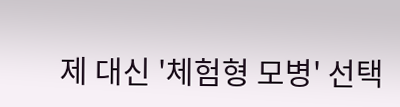제 대신 '체험형 모병' 선택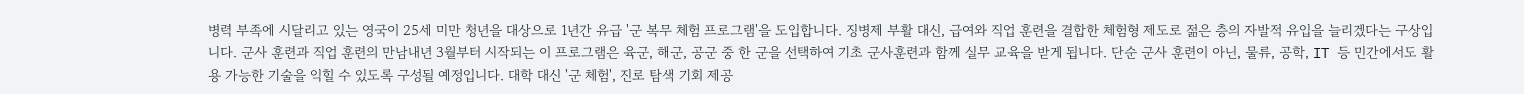병력 부족에 시달리고 있는 영국이 25세 미만 청년을 대상으로 1년간 유급 '군 복무 체험 프로그램'을 도입합니다. 징병제 부활 대신, 급여와 직업 훈련을 결합한 체험형 제도로 젊은 층의 자발적 유입을 늘리겠다는 구상입니다. 군사 훈련과 직업 훈련의 만남내년 3월부터 시작되는 이 프로그램은 육군, 해군, 공군 중 한 군을 선택하여 기초 군사훈련과 함께 실무 교육을 받게 됩니다. 단순 군사 훈련이 아닌, 물류, 공학, IT 등 민간에서도 활용 가능한 기술을 익힐 수 있도록 구성될 예정입니다. 대학 대신 '군 체험', 진로 탐색 기회 제공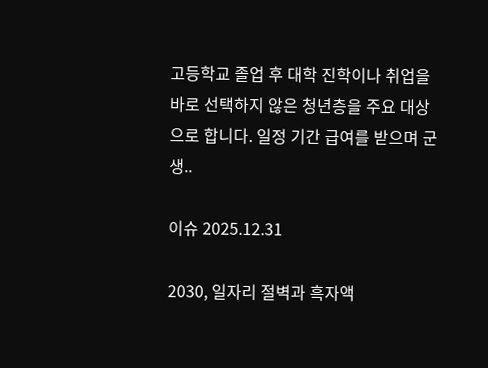고등학교 졸업 후 대학 진학이나 취업을 바로 선택하지 않은 청년층을 주요 대상으로 합니다. 일정 기간 급여를 받으며 군 생..

이슈 2025.12.31

2030, 일자리 절벽과 흑자액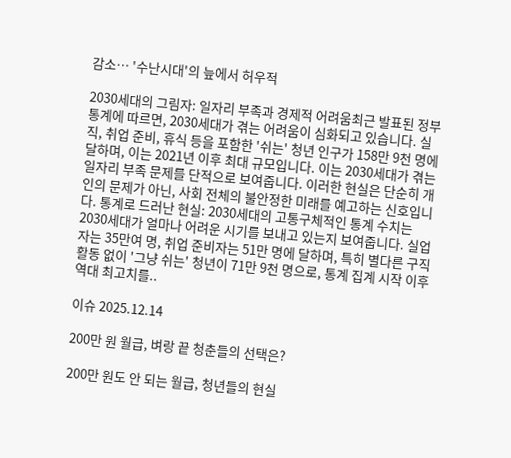감소… '수난시대'의 늪에서 허우적

2030세대의 그림자: 일자리 부족과 경제적 어려움최근 발표된 정부 통계에 따르면, 2030세대가 겪는 어려움이 심화되고 있습니다. 실직, 취업 준비, 휴식 등을 포함한 '쉬는' 청년 인구가 158만 9천 명에 달하며, 이는 2021년 이후 최대 규모입니다. 이는 2030세대가 겪는 일자리 부족 문제를 단적으로 보여줍니다. 이러한 현실은 단순히 개인의 문제가 아닌, 사회 전체의 불안정한 미래를 예고하는 신호입니다. 통계로 드러난 현실: 2030세대의 고통구체적인 통계 수치는 2030세대가 얼마나 어려운 시기를 보내고 있는지 보여줍니다. 실업자는 35만여 명, 취업 준비자는 51만 명에 달하며, 특히 별다른 구직 활동 없이 '그냥 쉬는' 청년이 71만 9천 명으로, 통계 집계 시작 이후 역대 최고치를..

이슈 2025.12.14

200만 원 월급, 벼랑 끝 청춘들의 선택은?

200만 원도 안 되는 월급, 청년들의 현실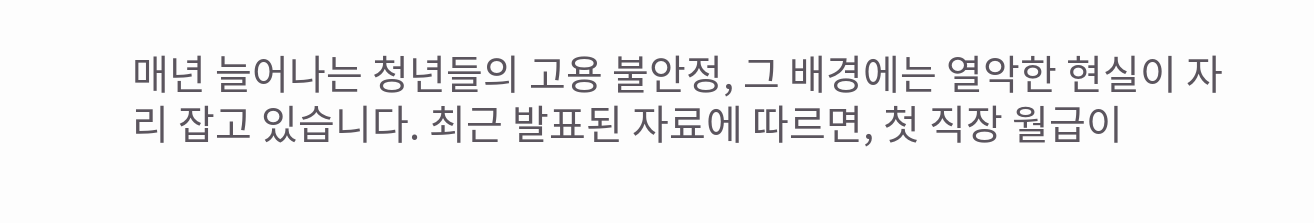매년 늘어나는 청년들의 고용 불안정, 그 배경에는 열악한 현실이 자리 잡고 있습니다. 최근 발표된 자료에 따르면, 첫 직장 월급이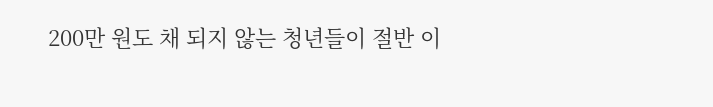200만 원도 채 되지 않는 청년들이 절반 이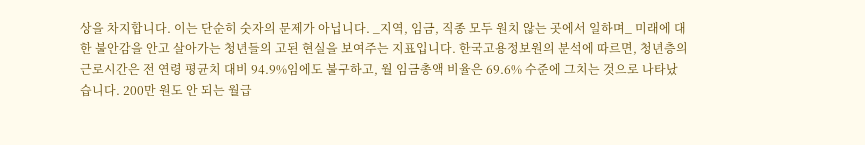상을 차지합니다. 이는 단순히 숫자의 문제가 아닙니다. _지역, 임금, 직종 모두 원치 않는 곳에서 일하며_ 미래에 대한 불안감을 안고 살아가는 청년들의 고된 현실을 보여주는 지표입니다. 한국고용정보원의 분석에 따르면, 청년층의 근로시간은 전 연령 평균치 대비 94.9%임에도 불구하고, 월 임금총액 비율은 69.6% 수준에 그치는 것으로 나타났습니다. 200만 원도 안 되는 월급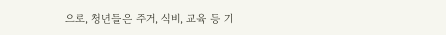으로, 청년들은 주거, 식비, 교육 등 기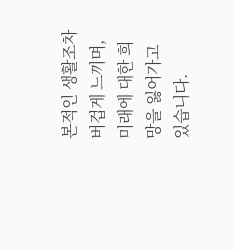본적인 생활조차 버겁게 느끼며, 미래에 대한 희망을 잃어가고 있습니다.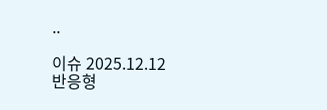..

이슈 2025.12.12
반응형